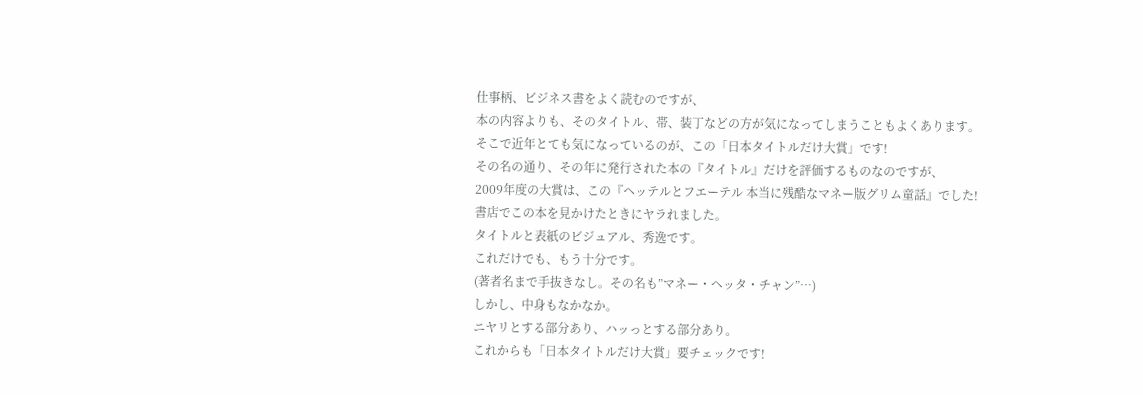仕事柄、ビジネス書をよく読むのですが、
本の内容よりも、そのタイトル、帯、装丁などの方が気になってしまうこともよくあります。
そこで近年とても気になっているのが、この「日本タイトルだけ大賞」です!
その名の通り、その年に発行された本の『タイトル』だけを評価するものなのですが、
2009年度の大賞は、この『ヘッテルとフエーテル 本当に残酷なマネー版グリム童話』でした!
書店でこの本を見かけたときにヤラれました。
タイトルと表紙のビジュアル、秀逸です。
これだけでも、もう十分です。
(著者名まで手抜きなし。その名も”マネー・ヘッタ・チャン”…)
しかし、中身もなかなか。
ニヤリとする部分あり、ハッっとする部分あり。
これからも「日本タイトルだけ大賞」要チェックです!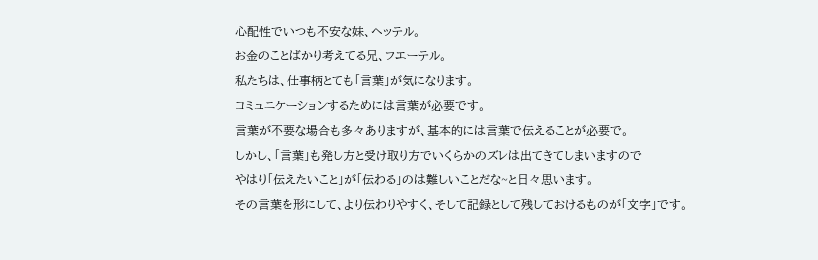心配性でいつも不安な妹、ヘッテル。
お金のことばかり考えてる兄、フエーテル。
私たちは、仕事柄とても「言葉」が気になります。
コミュニケーションするためには言葉が必要です。
言葉が不要な場合も多々ありますが、基本的には言葉で伝えることが必要で。
しかし、「言葉」も発し方と受け取り方でいくらかのズレは出てきてしまいますので
やはり「伝えたいこと」が「伝わる」のは難しいことだな~と日々思います。
その言葉を形にして、より伝わりやすく、そして記録として残しておけるものが「文字」です。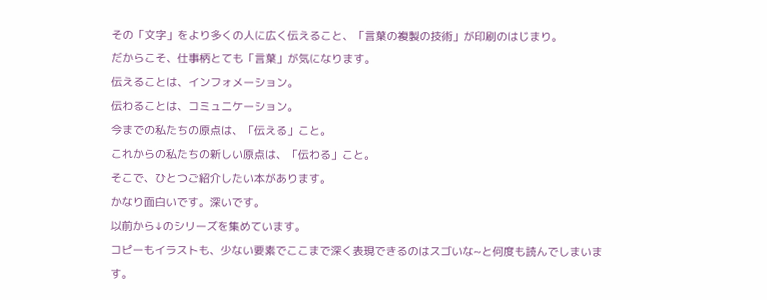その「文字」をより多くの人に広く伝えること、「言葉の複製の技術」が印刷のはじまり。
だからこそ、仕事柄とても「言葉」が気になります。
伝えることは、インフォメーション。
伝わることは、コミュニケーション。
今までの私たちの原点は、「伝える」こと。
これからの私たちの新しい原点は、「伝わる」こと。
そこで、ひとつご紹介したい本があります。
かなり面白いです。深いです。
以前から↓のシリーズを集めています。
コピーもイラストも、少ない要素でここまで深く表現できるのはスゴいな~と何度も読んでしまいます。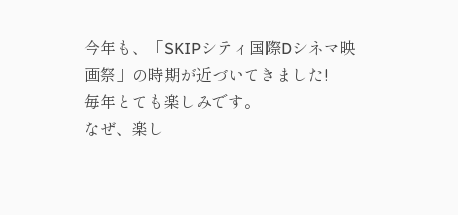今年も、「SKIPシティ国際Dシネマ映画祭」の時期が近づいてきました!
毎年とても楽しみです。
なぜ、楽し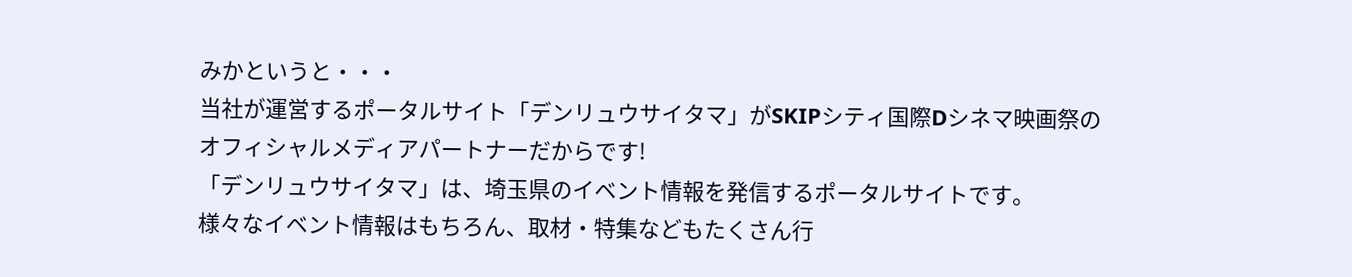みかというと・・・
当社が運営するポータルサイト「デンリュウサイタマ」がSKIPシティ国際Dシネマ映画祭の
オフィシャルメディアパートナーだからです!
「デンリュウサイタマ」は、埼玉県のイベント情報を発信するポータルサイトです。
様々なイベント情報はもちろん、取材・特集などもたくさん行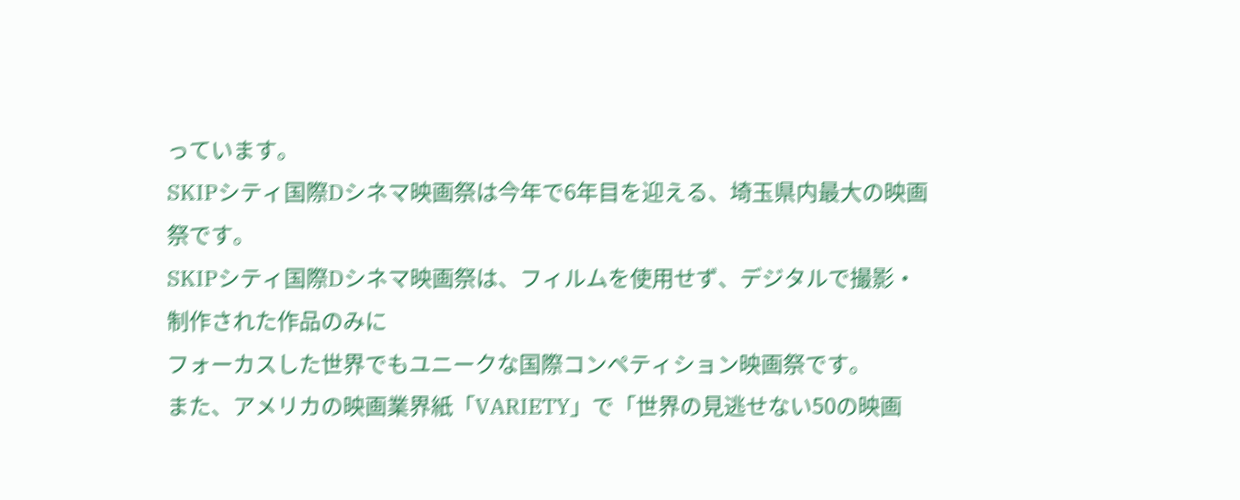っています。
SKIPシティ国際Dシネマ映画祭は今年で6年目を迎える、埼玉県内最大の映画祭です。
SKIPシティ国際Dシネマ映画祭は、フィルムを使用せず、デジタルで撮影・制作された作品のみに
フォーカスした世界でもユニークな国際コンペティション映画祭です。
また、アメリカの映画業界紙「VARIETY」で「世界の見逃せない50の映画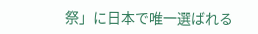祭」に日本で唯一選ばれる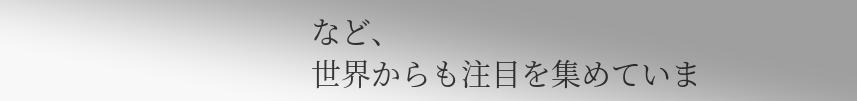など、
世界からも注目を集めていま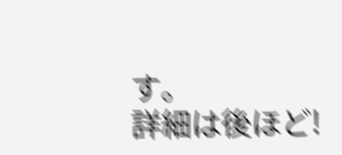す。
詳細は後ほど!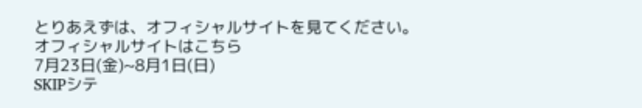とりあえずは、オフィシャルサイトを見てください。
オフィシャルサイトはこちら
7月23日(金)~8月1日(日)
SKIPシテ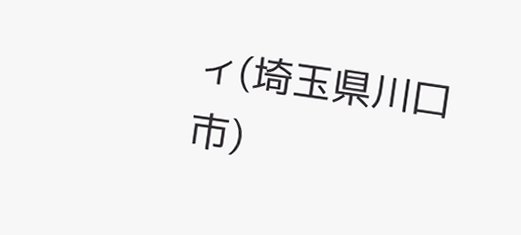ィ(埼玉県川口市)